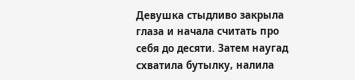Девушка стыдливо закрыла глаза и начала считать про себя до десяти. Затем наугад схватила бутылку, налила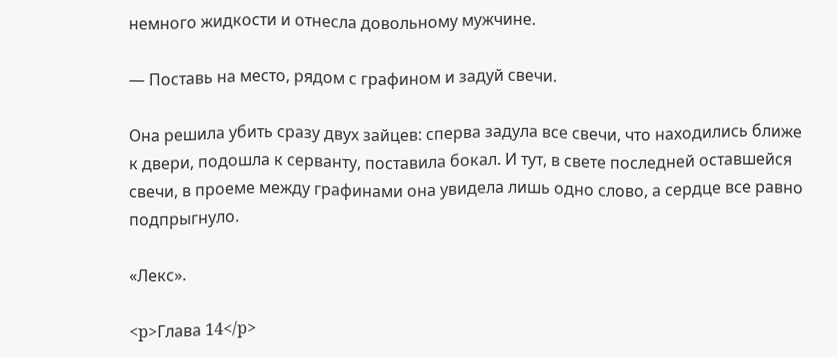немного жидкости и отнесла довольному мужчине.

— Поставь на место, рядом с графином и задуй свечи.

Она решила убить сразу двух зайцев: сперва задула все свечи, что находились ближе к двери, подошла к серванту, поставила бокал. И тут, в свете последней оставшейся свечи, в проеме между графинами она увидела лишь одно слово, а сердце все равно подпрыгнуло.

«Лекс».

<p>Глава 14</p>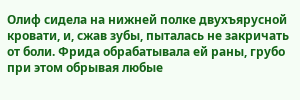Олиф сидела на нижней полке двухъярусной кровати, и, сжав зубы, пыталась не закричать от боли. Фрида обрабатывала ей раны, грубо при этом обрывая любые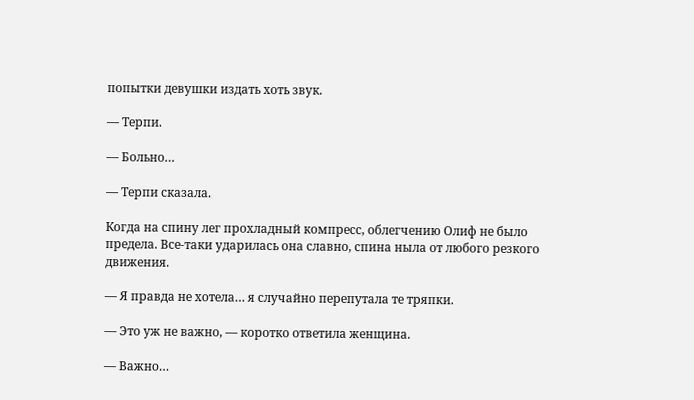попытки девушки издать хоть звук.

— Терпи.

— Больно…

— Терпи сказала.

Когда на спину лег прохладный компресс, облегчению Олиф не было предела. Все-таки ударилась она славно, спина ныла от любого резкого движения.

— Я правда не хотела… я случайно перепутала те тряпки.

— Это уж не важно, — коротко ответила женщина.

— Важно…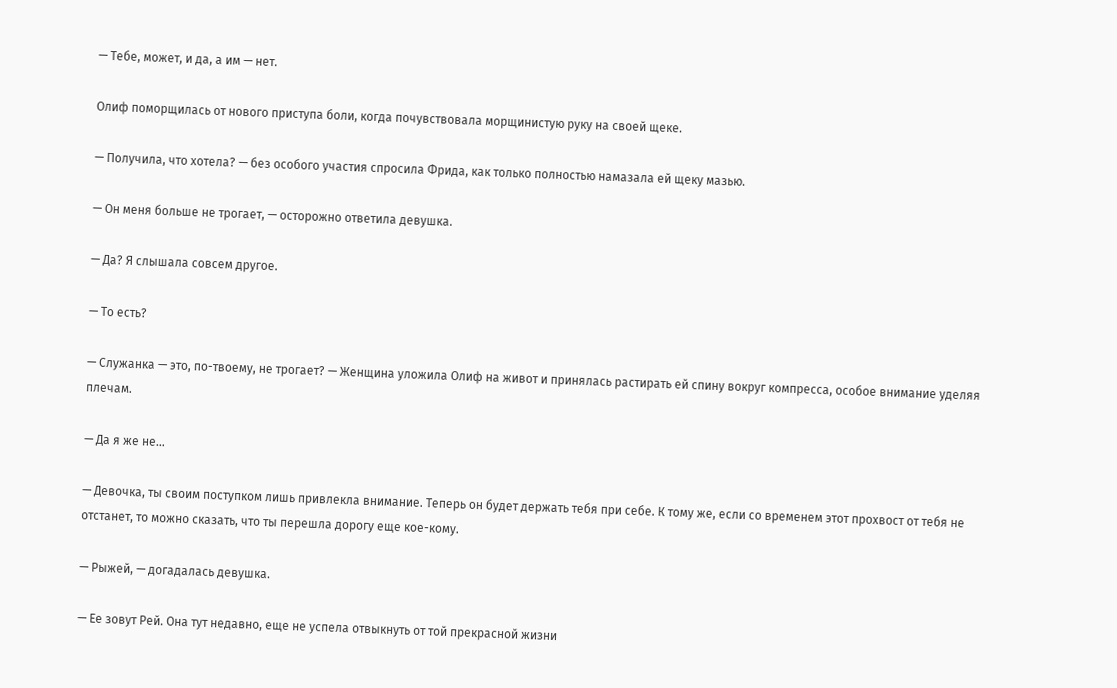— Тебе, может, и да, а им — нет.

Олиф поморщилась от нового приступа боли, когда почувствовала морщинистую руку на своей щеке.

— Получила, что хотела? — без особого участия спросила Фрида, как только полностью намазала ей щеку мазью.

— Он меня больше не трогает, — осторожно ответила девушка.

— Да? Я слышала совсем другое.

— То есть?

— Служанка — это, по-твоему, не трогает? — Женщина уложила Олиф на живот и принялась растирать ей спину вокруг компресса, особое внимание уделяя плечам.

— Да я же не…

— Девочка, ты своим поступком лишь привлекла внимание. Теперь он будет держать тебя при себе. К тому же, если со временем этот прохвост от тебя не отстанет, то можно сказать, что ты перешла дорогу еще кое-кому.

— Рыжей, — догадалась девушка.

— Ее зовут Рей. Она тут недавно, еще не успела отвыкнуть от той прекрасной жизни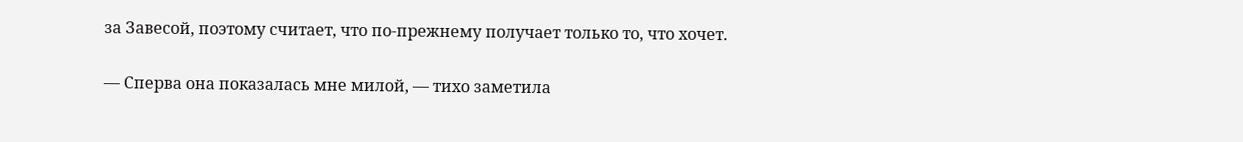за Завесой, поэтому считает, что по-прежнему получает только то, что хочет.

— Сперва она показалась мне милой, — тихо заметила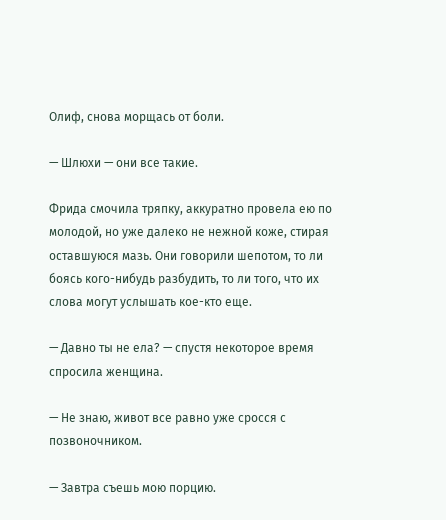Олиф, снова морщась от боли.

— Шлюхи — они все такие.

Фрида смочила тряпку, аккуратно провела ею по молодой, но уже далеко не нежной коже, стирая оставшуюся мазь. Они говорили шепотом, то ли боясь кого-нибудь разбудить, то ли того, что их слова могут услышать кое-кто еще.

— Давно ты не ела? — спустя некоторое время спросила женщина.

— Не знаю, живот все равно уже сросся с позвоночником.

— Завтра съешь мою порцию.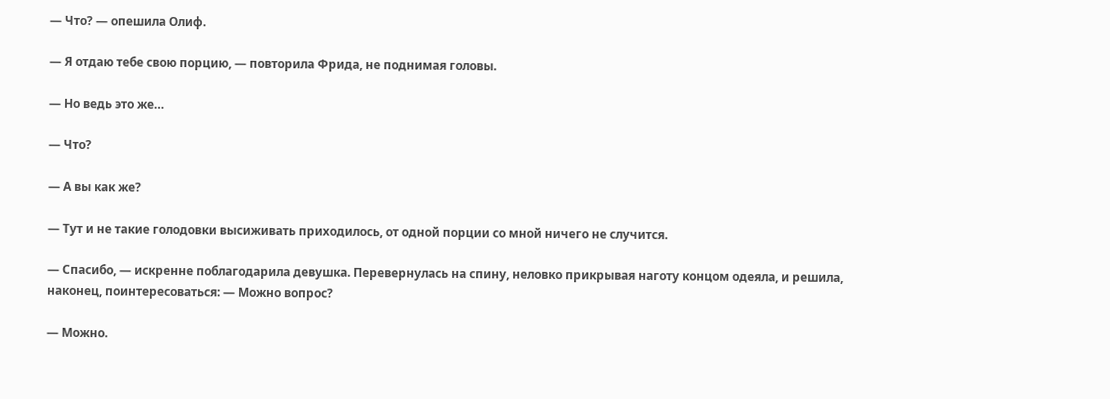— Что? — опешила Олиф.

— Я отдаю тебе свою порцию, — повторила Фрида, не поднимая головы.

— Но ведь это же…

— Что?

— А вы как же?

— Тут и не такие голодовки высиживать приходилось, от одной порции со мной ничего не случится.

— Спасибо, — искренне поблагодарила девушка. Перевернулась на спину, неловко прикрывая наготу концом одеяла, и решила, наконец, поинтересоваться: — Можно вопрос?

— Можно.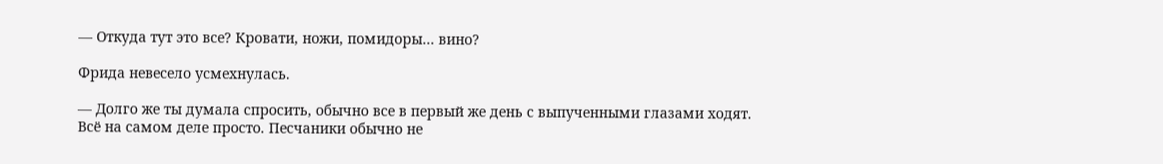— Откуда тут это все? Кровати, ножи, помидоры… вино?

Фрида невесело усмехнулась.

— Долго же ты думала спросить, обычно все в первый же день с выпученными глазами ходят. Всё на самом деле просто. Песчаники обычно не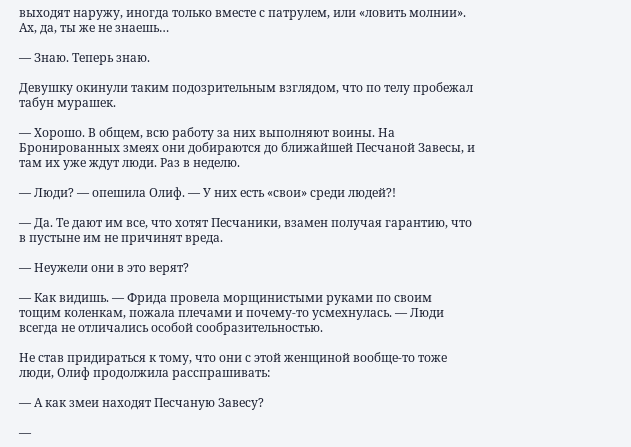выходят наружу, иногда только вместе с патрулем, или «ловить молнии». Ах, да, ты же не знаешь…

— Знаю. Теперь знаю.

Девушку окинули таким подозрительным взглядом, что по телу пробежал табун мурашек.

— Хорошо. В общем, всю работу за них выполняют воины. На Бронированных змеях они добираются до ближайшей Песчаной Завесы, и там их уже ждут люди. Раз в неделю.

— Люди? — опешила Олиф. — У них есть «свои» среди людей?!

— Да. Те дают им все, что хотят Песчаники, взамен получая гарантию, что в пустыне им не причинят вреда.

— Неужели они в это верят?

— Как видишь. — Фрида провела морщинистыми руками по своим тощим коленкам, пожала плечами и почему-то усмехнулась. — Люди всегда не отличались особой сообразительностью.

Не став придираться к тому, что они с этой женщиной вообще-то тоже люди, Олиф продолжила расспрашивать:

— А как змеи находят Песчаную Завесу?

—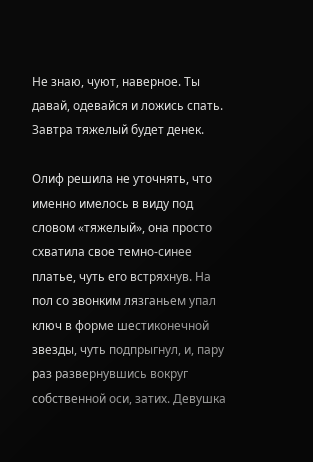Не знаю, чуют, наверное. Ты давай, одевайся и ложись спать. Завтра тяжелый будет денек.

Олиф решила не уточнять, что именно имелось в виду под словом «тяжелый», она просто схватила свое темно-синее платье, чуть его встряхнув. На пол со звонким лязганьем упал ключ в форме шестиконечной звезды, чуть подпрыгнул, и, пару раз развернувшись вокруг собственной оси, затих. Девушка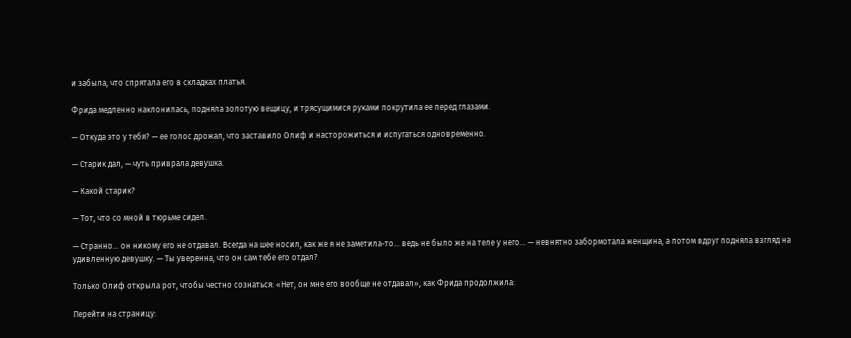и забыла, что спрятала его в складках платья.

Фрида медленно наклонилась, подняла золотую вещицу, и трясущимися руками покрутила ее перед глазами.

— Откуда это у тебя? — ее голос дрожал, что заставило Олиф и насторожиться и испугаться одновременно.

— Старик дал, — чуть приврала девушка.

— Какой старик?

— Тот, что со мной в тюрьме сидел.

— Странно… он никому его не отдавал. Всегда на шее носил, как же я не заметила-то… ведь не было же на теле у него… — невнятно забормотала женщина, а потом вдруг подняла взгляд на удивленную девушку. — Ты уверенна, что он сам тебе его отдал?

Только Олиф открыла рот, чтобы честно сознаться: «Нет, он мне его вообще не отдавал», как Фрида продолжила:

Перейти на страницу: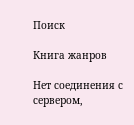Поиск

Книга жанров

Нет соединения с сервером,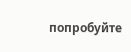попробуйте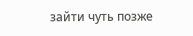зайти чуть позже